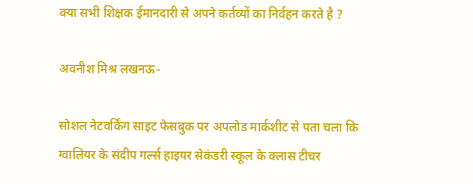क्या सभी शिक्षक ईमानदारी से अपने कर्तव्यों का निर्वहन करते है ?

अवनीश मिश्र लखनऊ-

सोशल नेटवर्किंग साइट फेसबुक पर अपलोड मार्कशीट से पता चला कि ग्वालियर के संदीप गर्ल्स हाइयर सेकंडरी स्कूल के क्लास टीचर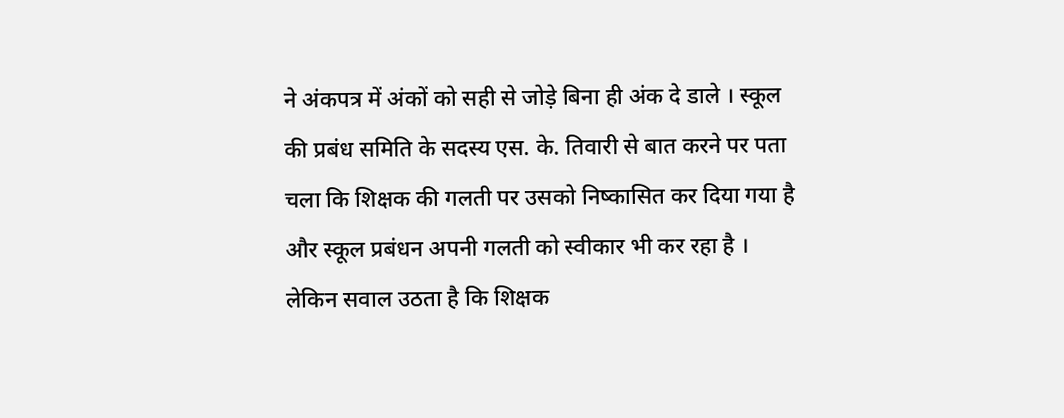ने अंकपत्र में अंकों को सही से जोड़े बिना ही अंक दे डाले । स्कूल की प्रबंध समिति के सदस्य एस. के. तिवारी से बात करने पर पता चला कि शिक्षक की गलती पर उसको निष्कासित कर दिया गया है और स्कूल प्रबंधन अपनी गलती को स्वीकार भी कर रहा है । लेकिन सवाल उठता है कि शिक्षक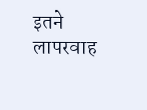इतने लापरवाह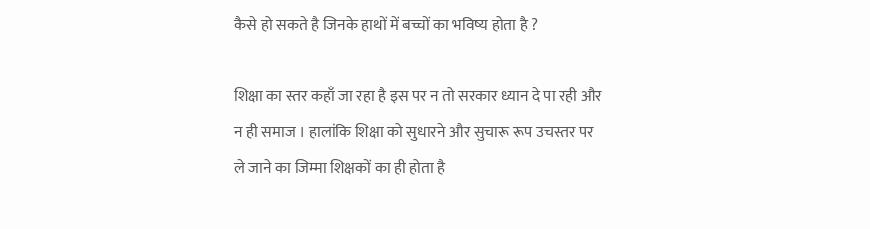कैसे हो सकते है जिनके हाथों में बच्चों का भविष्य होता है ?

शिक्षा का स्तर कहाँ जा रहा है इस पर न तो सरकार ध्यान दे पा रही और न ही समाज । हालांकि शिक्षा को सुधारने और सुचारू रूप उचस्तर पर ले जाने का जिम्मा शिक्षकों का ही होता है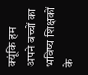क्यूंकि हम अपने बच्चों का भविष्य शिक्षकों के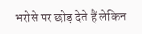भरोसे पर छोड़ देते हैं लेकिन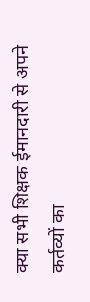क्या सभी शिक्षक ईमानदारी से अपने कर्तव्यों का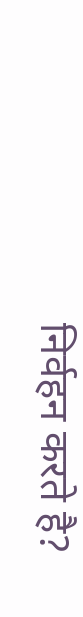निर्वहन करते है?